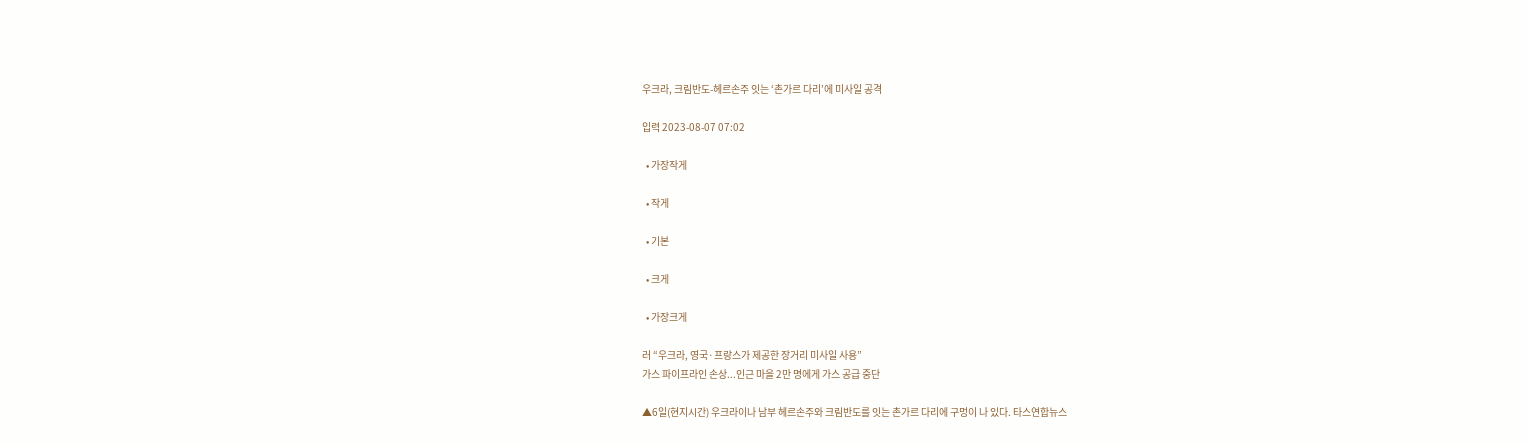우크라, 크림반도-헤르손주 잇는 ‘촌가르 다리’에 미사일 공격

입력 2023-08-07 07:02

  • 가장작게

  • 작게

  • 기본

  • 크게

  • 가장크게

러 “우크라, 영국·프랑스가 제공한 장거리 미사일 사용”
가스 파이프라인 손상...인근 마을 2만 명에게 가스 공급 중단

▲6일(현지시간) 우크라이나 남부 헤르손주와 크림반도를 잇는 촌가르 다리에 구멍이 나 있다. 타스연합뉴스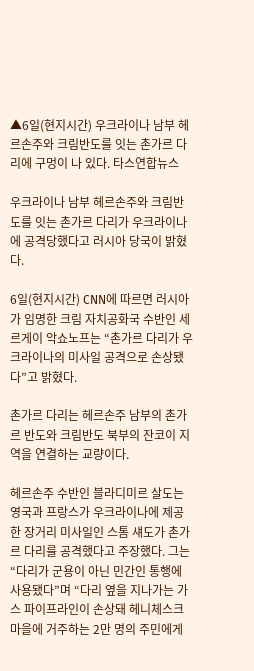▲6일(현지시간) 우크라이나 남부 헤르손주와 크림반도를 잇는 촌가르 다리에 구멍이 나 있다. 타스연합뉴스

우크라이나 남부 헤르손주와 크림반도를 잇는 촌가르 다리가 우크라이나에 공격당했다고 러시아 당국이 밝혔다.

6일(현지시간) CNN에 따르면 러시아가 임명한 크림 자치공화국 수반인 세르게이 악쇼노프는 “촌가르 다리가 우크라이나의 미사일 공격으로 손상됐다”고 밝혔다.

촌가르 다리는 헤르손주 남부의 촌가르 반도와 크림반도 북부의 잔코이 지역을 연결하는 교량이다.

헤르손주 수반인 블라디미르 살도는 영국과 프랑스가 우크라이나에 제공한 장거리 미사일인 스톰 섀도가 촌가르 다리를 공격했다고 주장했다. 그는 “다리가 군용이 아닌 민간인 통행에 사용됐다”며 “다리 옆을 지나가는 가스 파이프라인이 손상돼 헤니체스크 마을에 거주하는 2만 명의 주민에게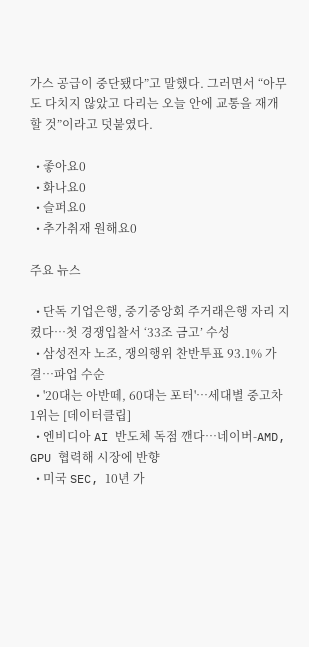가스 공급이 중단됐다”고 말했다. 그러면서 “아무도 다치지 않았고 다리는 오늘 안에 교통을 재개할 것”이라고 덧붙였다.

  • 좋아요0
  • 화나요0
  • 슬퍼요0
  • 추가취재 원해요0

주요 뉴스

  • 단독 기업은행, 중기중앙회 주거래은행 자리 지켰다…첫 경쟁입찰서 ‘33조 금고’ 수성
  • 삼성전자 노조, 쟁의행위 찬반투표 93.1% 가결…파업 수순
  • '20대는 아반떼, 60대는 포터'…세대별 중고차 1위는 [데이터클립]
  • 엔비디아 AI 반도체 독점 깬다⋯네이버-AMD, GPU 협력해 시장에 반향
  • 미국 SEC, 10년 가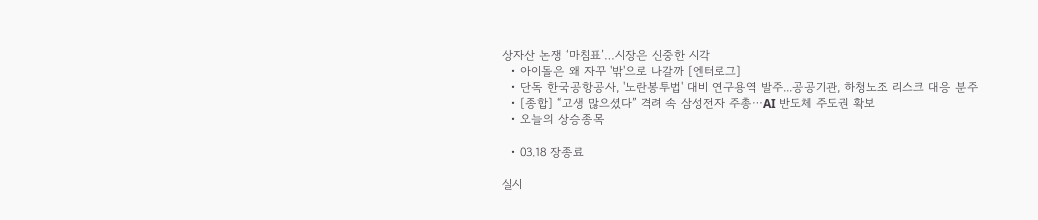상자산 논쟁 ‘마침표’…시장은 신중한 시각
  • 아이돌은 왜 자꾸 '밖'으로 나갈까 [엔터로그]
  • 단독 한국공항공사, '노란봉투법' 대비 연구용역 발주...공공기관, 하청노조 리스크 대응 분주
  • [종합] “고생 많으셨다” 격려 속 삼성전자 주총⋯AI 반도체 주도권 확보
  • 오늘의 상승종목

  • 03.18 장종료

실시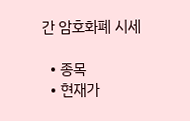간 암호화폐 시세

  • 종목
  • 현재가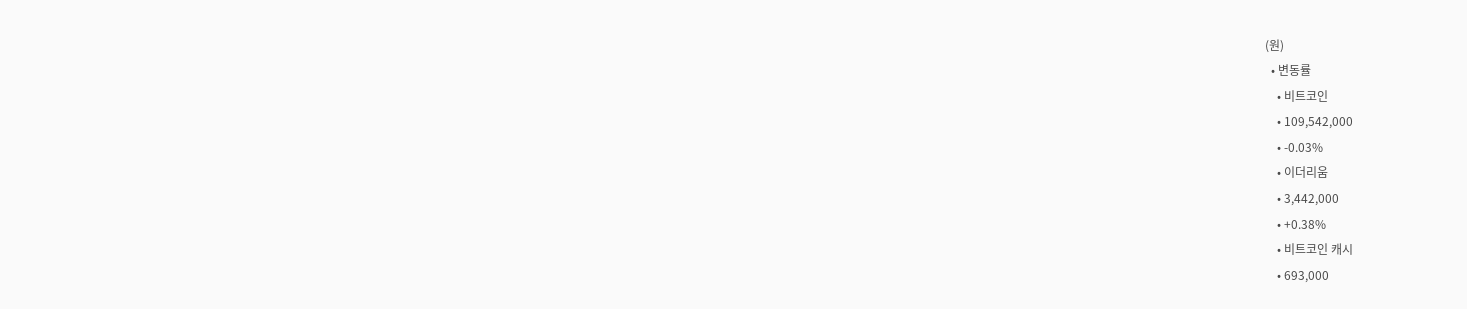(원)
  • 변동률
    • 비트코인
    • 109,542,000
    • -0.03%
    • 이더리움
    • 3,442,000
    • +0.38%
    • 비트코인 캐시
    • 693,000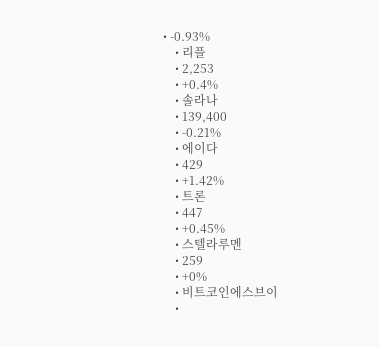• -0.93%
    • 리플
    • 2,253
    • +0.4%
    • 솔라나
    • 139,400
    • -0.21%
    • 에이다
    • 429
    • +1.42%
    • 트론
    • 447
    • +0.45%
    • 스텔라루멘
    • 259
    • +0%
    • 비트코인에스브이
    •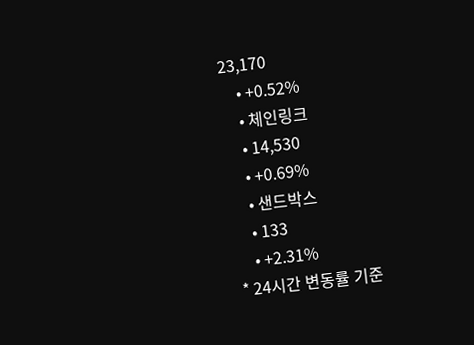23,170
    • +0.52%
    • 체인링크
    • 14,530
    • +0.69%
    • 샌드박스
    • 133
    • +2.31%
* 24시간 변동률 기준